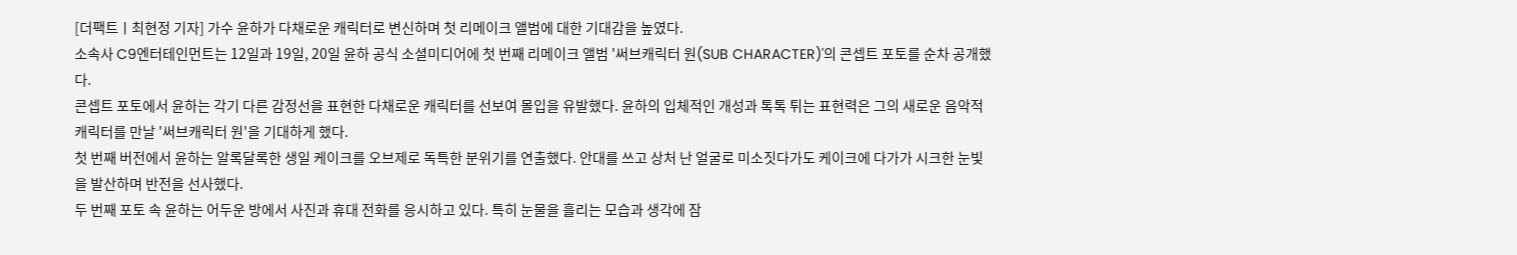[더팩트ㅣ최현정 기자] 가수 윤하가 다채로운 캐릭터로 변신하며 첫 리메이크 앨범에 대한 기대감을 높였다.
소속사 C9엔터테인먼트는 12일과 19일, 20일 윤하 공식 소셜미디어에 첫 번째 리메이크 앨범 '써브캐릭터 원(SUB CHARACTER)'의 콘셉트 포토를 순차 공개했다.
콘셉트 포토에서 윤하는 각기 다른 감정선을 표현한 다채로운 캐릭터를 선보여 몰입을 유발했다. 윤하의 입체적인 개성과 톡톡 튀는 표현력은 그의 새로운 음악적 캐릭터를 만날 '써브캐릭터 원'을 기대하게 했다.
첫 번째 버전에서 윤하는 알록달록한 생일 케이크를 오브제로 독특한 분위기를 연출했다. 안대를 쓰고 상처 난 얼굴로 미소짓다가도 케이크에 다가가 시크한 눈빛을 발산하며 반전을 선사했다.
두 번째 포토 속 윤하는 어두운 방에서 사진과 휴대 전화를 응시하고 있다. 특히 눈물을 흘리는 모습과 생각에 잠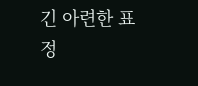긴 아련한 표정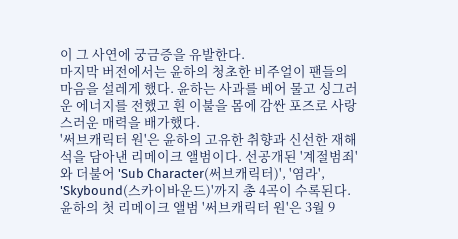이 그 사연에 궁금증을 유발한다.
마지막 버전에서는 윤하의 청초한 비주얼이 팬들의 마음을 설레게 했다. 윤하는 사과를 베어 물고 싱그러운 에너지를 전했고 흰 이불을 몸에 감싼 포즈로 사랑스러운 매력을 배가했다.
'써브캐릭터 원'은 윤하의 고유한 취향과 신선한 재해석을 담아낸 리메이크 앨범이다. 선공개된 '계절범죄'와 더불어 'Sub Character(써브캐릭터)', '염라', 'Skybound(스카이바운드)'까지 총 4곡이 수록된다.
윤하의 첫 리메이크 앨범 '써브캐릭터 원'은 3월 9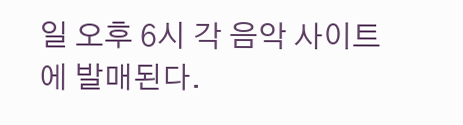일 오후 6시 각 음악 사이트에 발매된다.